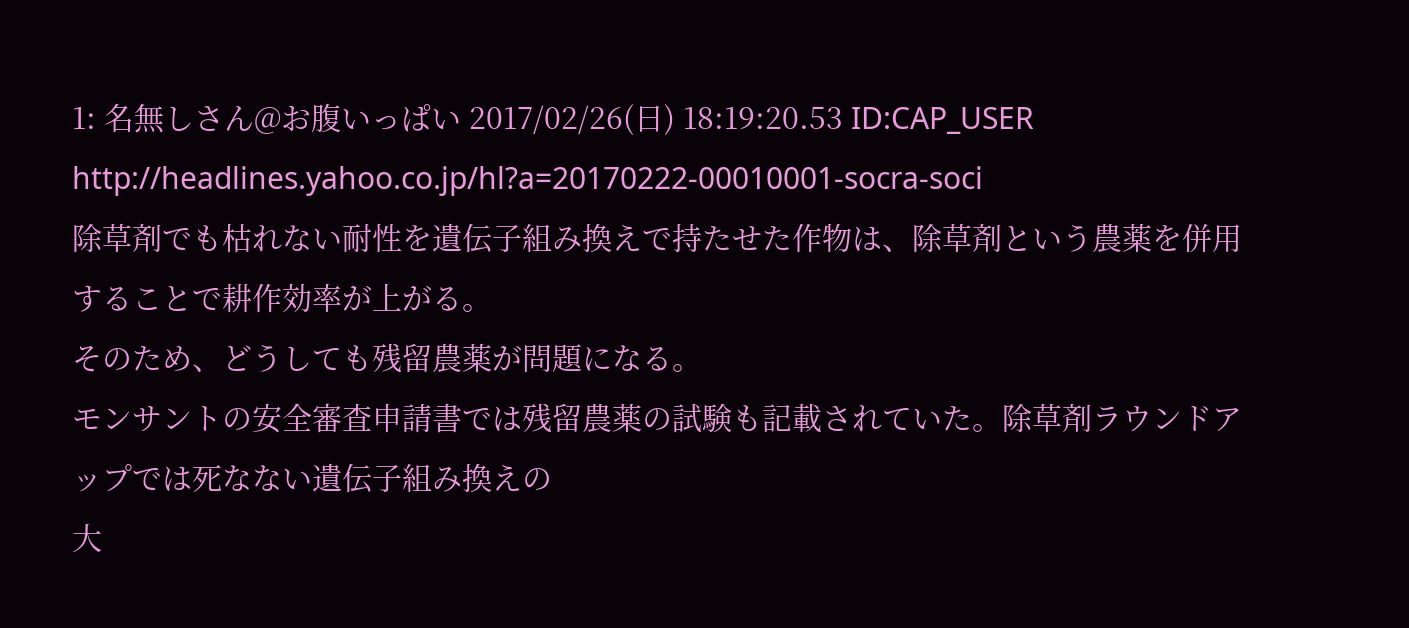1: 名無しさん@お腹いっぱい 2017/02/26(日) 18:19:20.53 ID:CAP_USER
http://headlines.yahoo.co.jp/hl?a=20170222-00010001-socra-soci
除草剤でも枯れない耐性を遺伝子組み換えで持たせた作物は、除草剤という農薬を併用することで耕作効率が上がる。
そのため、どうしても残留農薬が問題になる。
モンサントの安全審査申請書では残留農薬の試験も記載されていた。除草剤ラウンドアップでは死なない遺伝子組み換えの
大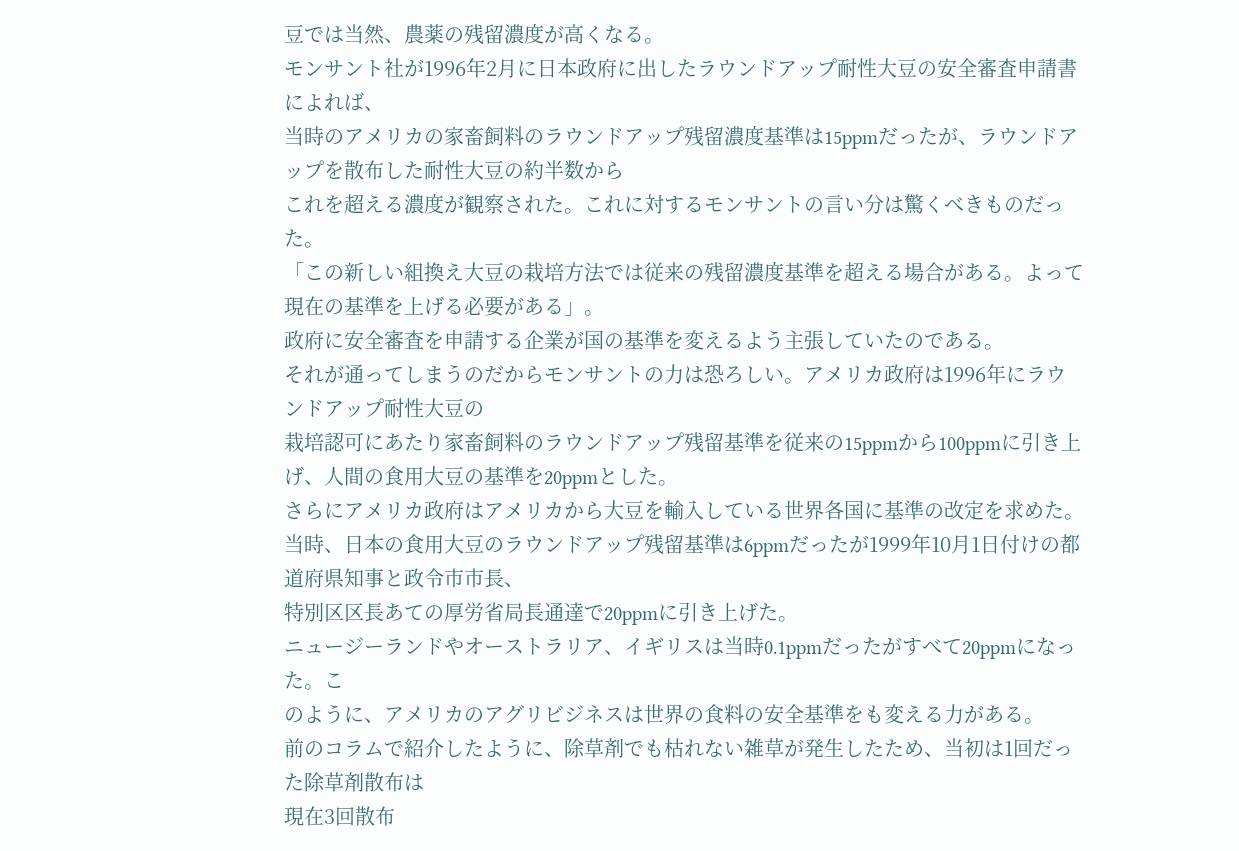豆では当然、農薬の残留濃度が高くなる。
モンサント社が1996年2月に日本政府に出したラウンドアップ耐性大豆の安全審査申請書によれば、
当時のアメリカの家畜飼料のラウンドアップ残留濃度基準は15ppmだったが、ラウンドアップを散布した耐性大豆の約半数から
これを超える濃度が観察された。これに対するモンサントの言い分は驚くべきものだった。
「この新しい組換え大豆の栽培方法では従来の残留濃度基準を超える場合がある。よって現在の基準を上げる必要がある」。
政府に安全審査を申請する企業が国の基準を変えるよう主張していたのである。
それが通ってしまうのだからモンサントの力は恐ろしい。アメリカ政府は1996年にラウンドアップ耐性大豆の
栽培認可にあたり家畜飼料のラウンドアップ残留基準を従来の15ppmから100ppmに引き上げ、人間の食用大豆の基準を20ppmとした。
さらにアメリカ政府はアメリカから大豆を輸入している世界各国に基準の改定を求めた。
当時、日本の食用大豆のラウンドアップ残留基準は6ppmだったが1999年10月1日付けの都道府県知事と政令市市長、
特別区区長あての厚労省局長通達で20ppmに引き上げた。
ニュージーランドやオーストラリア、イギリスは当時0.1ppmだったがすべて20ppmになった。こ
のように、アメリカのアグリビジネスは世界の食料の安全基準をも変える力がある。
前のコラムで紹介したように、除草剤でも枯れない雑草が発生したため、当初は1回だった除草剤散布は
現在3回散布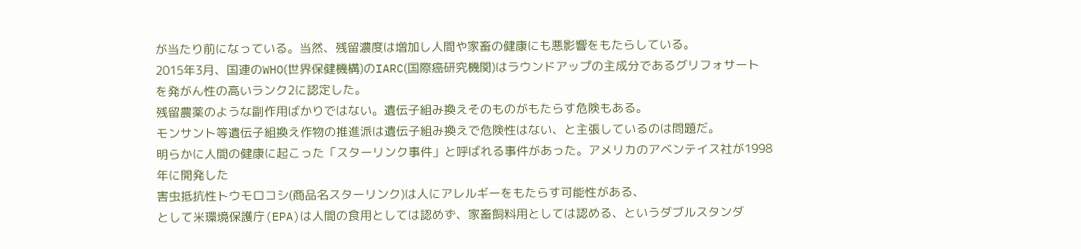が当たり前になっている。当然、残留濃度は増加し人間や家畜の健康にも悪影響をもたらしている。
2015年3月、国連のWHO(世界保健機構)のIARC(国際癌研究機関)はラウンドアップの主成分であるグリフォサート
を発がん性の高いランク2に認定した。
残留農薬のような副作用ばかりではない。遺伝子組み換えそのものがもたらす危険もある。
モンサント等遺伝子組換え作物の推進派は遺伝子組み換えで危険性はない、と主張しているのは問題だ。
明らかに人間の健康に起こった「スターリンク事件」と呼ばれる事件があった。アメリカのアベンテイス社が1998年に開発した
害虫抵抗性トウモロコシ(商品名スターリンク)は人にアレルギーをもたらす可能性がある、
として米環境保護庁(EPA)は人間の食用としては認めず、家畜飼料用としては認める、というダブルスタンダ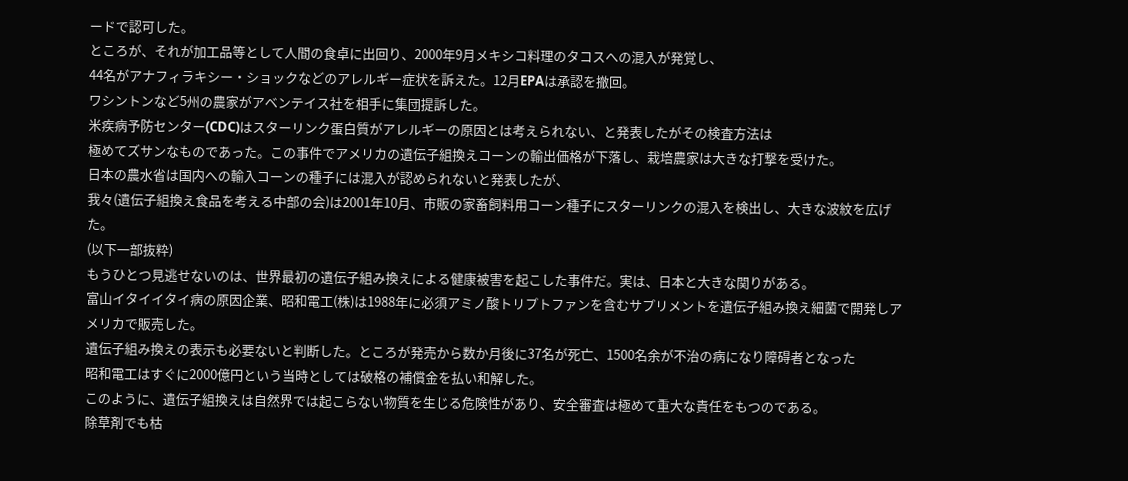ードで認可した。
ところが、それが加工品等として人間の食卓に出回り、2000年9月メキシコ料理のタコスへの混入が発覚し、
44名がアナフィラキシー・ショックなどのアレルギー症状を訴えた。12月EPAは承認を撤回。
ワシントンなど5州の農家がアベンテイス社を相手に集団提訴した。
米疾病予防センター(CDC)はスターリンク蛋白質がアレルギーの原因とは考えられない、と発表したがその検査方法は
極めてズサンなものであった。この事件でアメリカの遺伝子組換えコーンの輸出価格が下落し、栽培農家は大きな打撃を受けた。
日本の農水省は国内への輸入コーンの種子には混入が認められないと発表したが、
我々(遺伝子組換え食品を考える中部の会)は2001年10月、市販の家畜飼料用コーン種子にスターリンクの混入を検出し、大きな波紋を広げた。
(以下一部抜粋)
もうひとつ見逃せないのは、世界最初の遺伝子組み換えによる健康被害を起こした事件だ。実は、日本と大きな関りがある。
富山イタイイタイ病の原因企業、昭和電工(株)は1988年に必須アミノ酸トリプトファンを含むサプリメントを遺伝子組み換え細菌で開発しアメリカで販売した。
遺伝子組み換えの表示も必要ないと判断した。ところが発売から数か月後に37名が死亡、1500名余が不治の病になり障碍者となった
昭和電工はすぐに2000億円という当時としては破格の補償金を払い和解した。
このように、遺伝子組換えは自然界では起こらない物質を生じる危険性があり、安全審査は極めて重大な責任をもつのである。
除草剤でも枯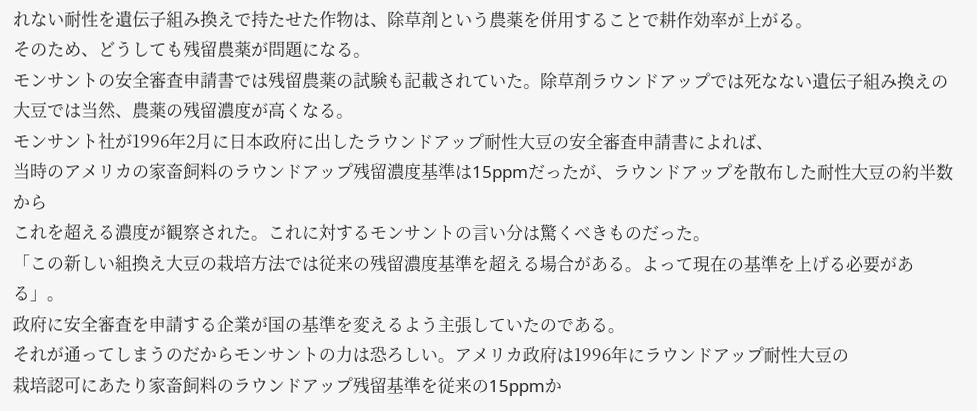れない耐性を遺伝子組み換えで持たせた作物は、除草剤という農薬を併用することで耕作効率が上がる。
そのため、どうしても残留農薬が問題になる。
モンサントの安全審査申請書では残留農薬の試験も記載されていた。除草剤ラウンドアップでは死なない遺伝子組み換えの
大豆では当然、農薬の残留濃度が高くなる。
モンサント社が1996年2月に日本政府に出したラウンドアップ耐性大豆の安全審査申請書によれば、
当時のアメリカの家畜飼料のラウンドアップ残留濃度基準は15ppmだったが、ラウンドアップを散布した耐性大豆の約半数から
これを超える濃度が観察された。これに対するモンサントの言い分は驚くべきものだった。
「この新しい組換え大豆の栽培方法では従来の残留濃度基準を超える場合がある。よって現在の基準を上げる必要がある」。
政府に安全審査を申請する企業が国の基準を変えるよう主張していたのである。
それが通ってしまうのだからモンサントの力は恐ろしい。アメリカ政府は1996年にラウンドアップ耐性大豆の
栽培認可にあたり家畜飼料のラウンドアップ残留基準を従来の15ppmか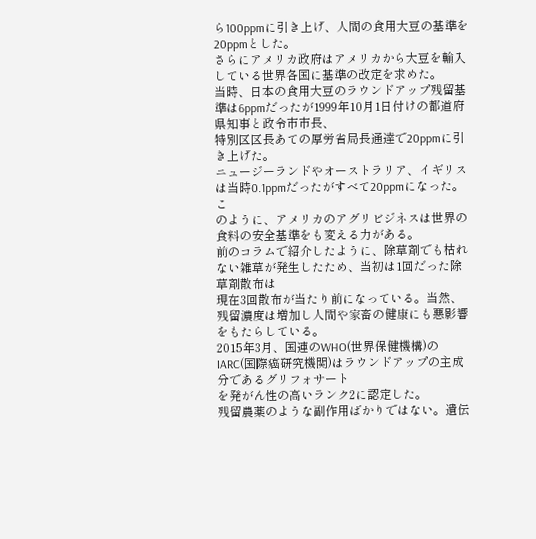ら100ppmに引き上げ、人間の食用大豆の基準を20ppmとした。
さらにアメリカ政府はアメリカから大豆を輸入している世界各国に基準の改定を求めた。
当時、日本の食用大豆のラウンドアップ残留基準は6ppmだったが1999年10月1日付けの都道府県知事と政令市市長、
特別区区長あての厚労省局長通達で20ppmに引き上げた。
ニュージーランドやオーストラリア、イギリスは当時0.1ppmだったがすべて20ppmになった。こ
のように、アメリカのアグリビジネスは世界の食料の安全基準をも変える力がある。
前のコラムで紹介したように、除草剤でも枯れない雑草が発生したため、当初は1回だった除草剤散布は
現在3回散布が当たり前になっている。当然、残留濃度は増加し人間や家畜の健康にも悪影響をもたらしている。
2015年3月、国連のWHO(世界保健機構)のIARC(国際癌研究機関)はラウンドアップの主成分であるグリフォサート
を発がん性の高いランク2に認定した。
残留農薬のような副作用ばかりではない。遺伝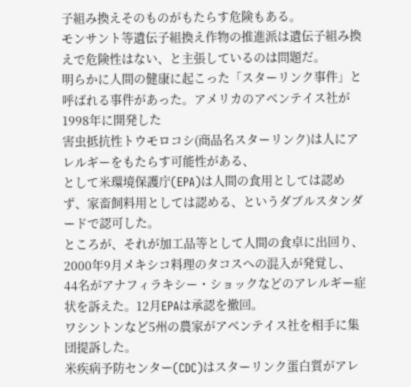子組み換えそのものがもたらす危険もある。
モンサント等遺伝子組換え作物の推進派は遺伝子組み換えで危険性はない、と主張しているのは問題だ。
明らかに人間の健康に起こった「スターリンク事件」と呼ばれる事件があった。アメリカのアベンテイス社が1998年に開発した
害虫抵抗性トウモロコシ(商品名スターリンク)は人にアレルギーをもたらす可能性がある、
として米環境保護庁(EPA)は人間の食用としては認めず、家畜飼料用としては認める、というダブルスタンダードで認可した。
ところが、それが加工品等として人間の食卓に出回り、2000年9月メキシコ料理のタコスへの混入が発覚し、
44名がアナフィラキシー・ショックなどのアレルギー症状を訴えた。12月EPAは承認を撤回。
ワシントンなど5州の農家がアベンテイス社を相手に集団提訴した。
米疾病予防センター(CDC)はスターリンク蛋白質がアレ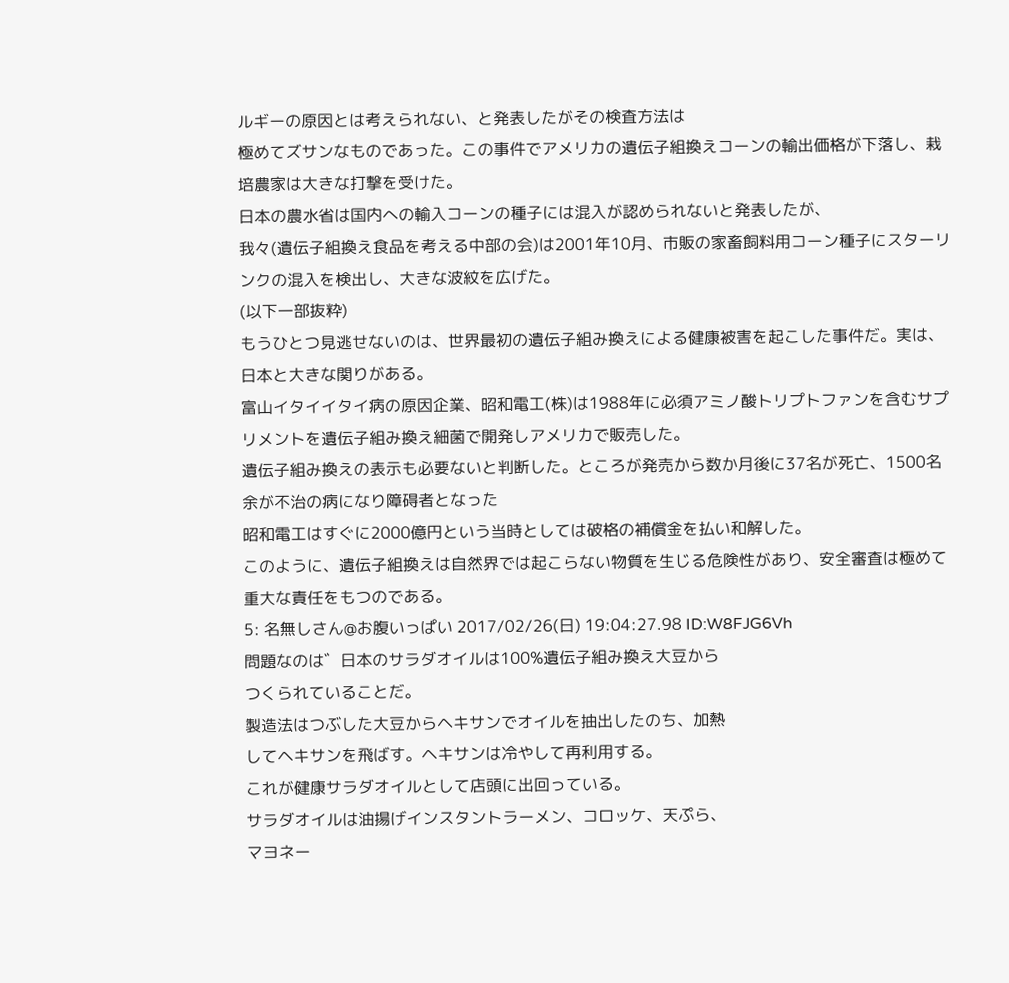ルギーの原因とは考えられない、と発表したがその検査方法は
極めてズサンなものであった。この事件でアメリカの遺伝子組換えコーンの輸出価格が下落し、栽培農家は大きな打撃を受けた。
日本の農水省は国内への輸入コーンの種子には混入が認められないと発表したが、
我々(遺伝子組換え食品を考える中部の会)は2001年10月、市販の家畜飼料用コーン種子にスターリンクの混入を検出し、大きな波紋を広げた。
(以下一部抜粋)
もうひとつ見逃せないのは、世界最初の遺伝子組み換えによる健康被害を起こした事件だ。実は、日本と大きな関りがある。
富山イタイイタイ病の原因企業、昭和電工(株)は1988年に必須アミノ酸トリプトファンを含むサプリメントを遺伝子組み換え細菌で開発しアメリカで販売した。
遺伝子組み換えの表示も必要ないと判断した。ところが発売から数か月後に37名が死亡、1500名余が不治の病になり障碍者となった
昭和電工はすぐに2000億円という当時としては破格の補償金を払い和解した。
このように、遺伝子組換えは自然界では起こらない物質を生じる危険性があり、安全審査は極めて重大な責任をもつのである。
5: 名無しさん@お腹いっぱい 2017/02/26(日) 19:04:27.98 ID:W8FJG6Vh
問題なのは゛日本のサラダオイルは100%遺伝子組み換え大豆から
つくられていることだ。
製造法はつぶした大豆からヘキサンでオイルを抽出したのち、加熱
してヘキサンを飛ばす。ヘキサンは冷やして再利用する。
これが健康サラダオイルとして店頭に出回っている。
サラダオイルは油揚げインスタントラーメン、コロッケ、天ぷら、
マヨネー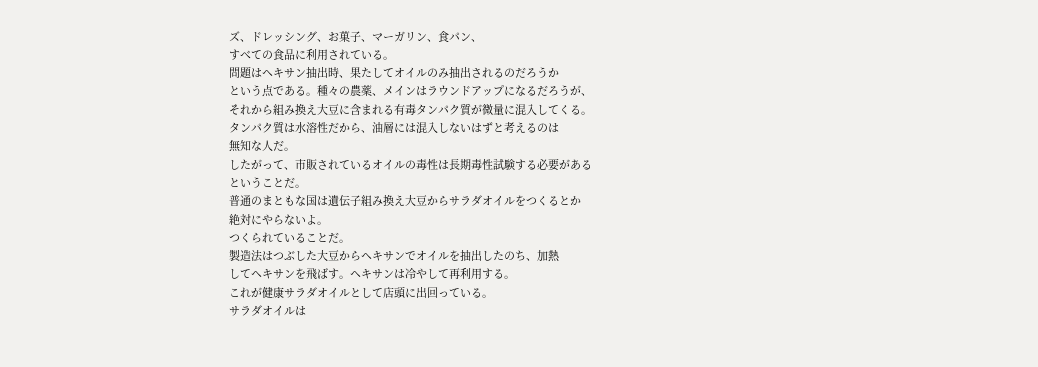ズ、ドレッシング、お菓子、マーガリン、食パン、
すべての食品に利用されている。
問題はヘキサン抽出時、果たしてオイルのみ抽出されるのだろうか
という点である。種々の農薬、メインはラウンドアップになるだろうが、
それから組み換え大豆に含まれる有毒タンパク質が微量に混入してくる。
タンパク質は水溶性だから、油層には混入しないはずと考えるのは
無知な人だ。
したがって、市販されているオイルの毒性は長期毒性試験する必要がある
ということだ。
普通のまともな国は遺伝子組み換え大豆からサラダオイルをつくるとか
絶対にやらないよ。
つくられていることだ。
製造法はつぶした大豆からヘキサンでオイルを抽出したのち、加熱
してヘキサンを飛ばす。ヘキサンは冷やして再利用する。
これが健康サラダオイルとして店頭に出回っている。
サラダオイルは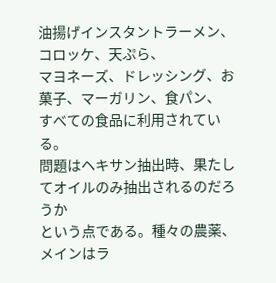油揚げインスタントラーメン、コロッケ、天ぷら、
マヨネーズ、ドレッシング、お菓子、マーガリン、食パン、
すべての食品に利用されている。
問題はヘキサン抽出時、果たしてオイルのみ抽出されるのだろうか
という点である。種々の農薬、メインはラ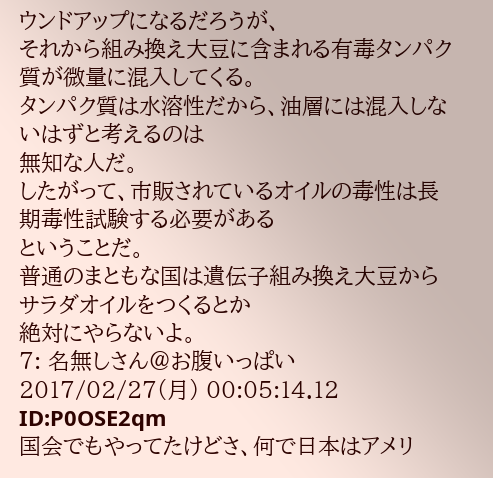ウンドアップになるだろうが、
それから組み換え大豆に含まれる有毒タンパク質が微量に混入してくる。
タンパク質は水溶性だから、油層には混入しないはずと考えるのは
無知な人だ。
したがって、市販されているオイルの毒性は長期毒性試験する必要がある
ということだ。
普通のまともな国は遺伝子組み換え大豆からサラダオイルをつくるとか
絶対にやらないよ。
7: 名無しさん@お腹いっぱい 2017/02/27(月) 00:05:14.12 ID:P0OSE2qm
国会でもやってたけどさ、何で日本はアメリ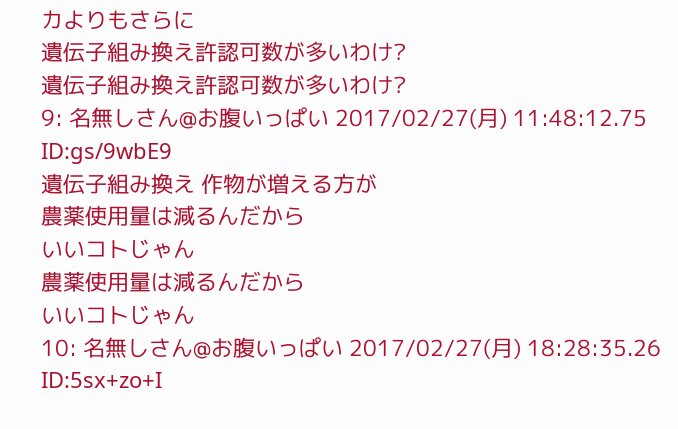カよりもさらに
遺伝子組み換え許認可数が多いわけ?
遺伝子組み換え許認可数が多いわけ?
9: 名無しさん@お腹いっぱい 2017/02/27(月) 11:48:12.75 ID:gs/9wbE9
遺伝子組み換え 作物が増える方が
農薬使用量は減るんだから
いいコトじゃん
農薬使用量は減るんだから
いいコトじゃん
10: 名無しさん@お腹いっぱい 2017/02/27(月) 18:28:35.26 ID:5sx+zo+I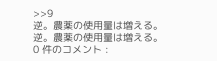>>9
逆。農薬の使用量は増える。
逆。農薬の使用量は増える。
0 件のコメント :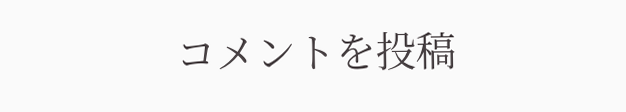コメントを投稿